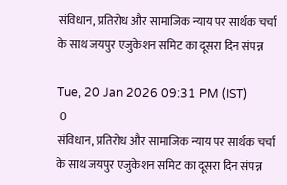संविधान, प्रतिरोध और सामाजिक न्याय पर सार्थक चर्चा के साथ जयपुर एजुकेशन समिट का दूसरा दिन संपन्न

Tue, 20 Jan 2026 09:31 PM (IST)
 0
संविधान, प्रतिरोध और सामाजिक न्याय पर सार्थक चर्चा के साथ जयपुर एजुकेशन समिट का दूसरा दिन संपन्न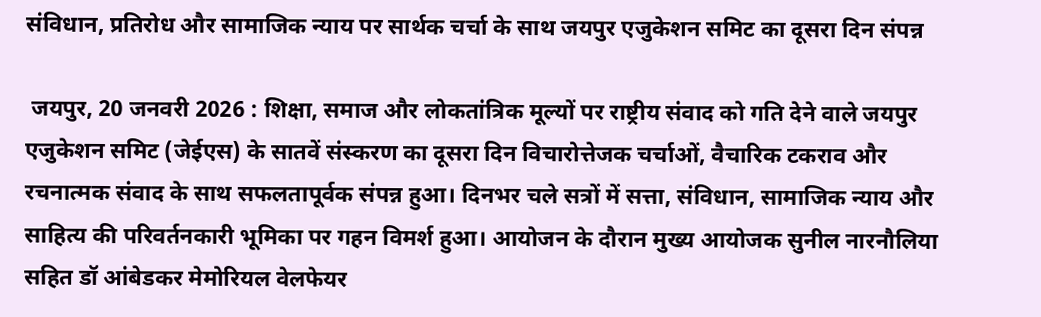संविधान, प्रतिरोध और सामाजिक न्याय पर सार्थक चर्चा के साथ जयपुर एजुकेशन समिट का दूसरा दिन संपन्न

 जयपुर, 20 जनवरी 2026 : शिक्षा, समाज और लोकतांत्रिक मूल्यों पर राष्ट्रीय संवाद को गति देने वाले जयपुर एजुकेशन समिट (जेईएस) के सातवें संस्करण का दूसरा दिन विचारोत्तेजक चर्चाओं, वैचारिक टकराव और रचनात्मक संवाद के साथ सफलतापूर्वक संपन्न हुआ। दिनभर चले सत्रों में सत्ता, संविधान, सामाजिक न्याय और साहित्य की परिवर्तनकारी भूमिका पर गहन विमर्श हुआ। आयोजन के दौरान मुख्य आयोजक सुनील नारनौलिया सहित डॉ आंबेडकर मेमोरियल वेलफेयर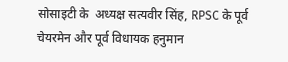सोसाइटी के  अध्यक्ष सत्यवीर सिंह, RPSC के पूर्व चेयरमेन और पूर्व विधायक हनुमान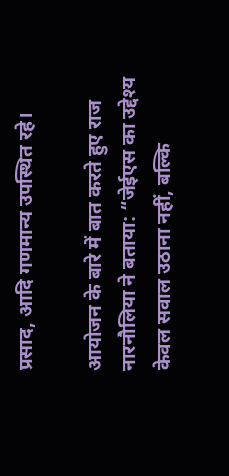प्रसाद, आदि गणमान्य उपस्थित रहे।

आयोजन के बारे में बात करते हुए राज नारनौलिया ने बताया: “जेईएस का उद्देश्य केवल सवाल उठाना नहीं, बल्कि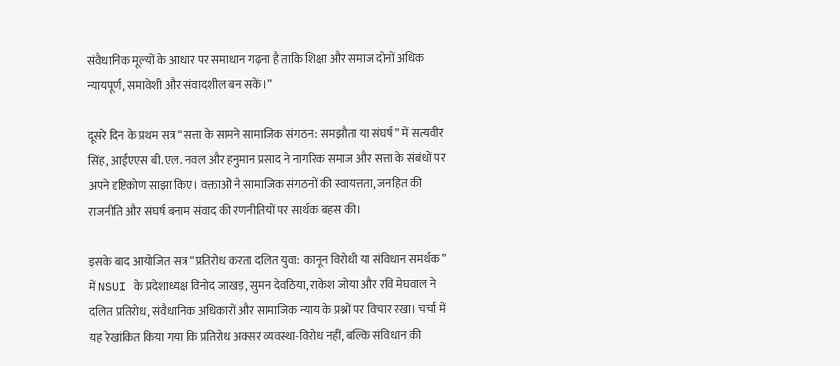संवैधानिक मूल्यों के आधार पर समाधान गढ़ना है ताकि शिक्षा और समाज दोनों अधिक न्यायपूर्ण, समावेशी और संवादशील बन सकें।”

दूसरे दिन के प्रथम सत्र “सत्ता के सामने सामाजिक संगठन: समझौता या संघर्ष” में सत्यवीर सिंह, आईएएस बी.एल. नवल और हनुमान प्रसाद ने नागरिक समाज और सत्ता के संबंधों पर अपने दृष्टिकोण साझा किए। वक्ताओं ने सामाजिक संगठनों की स्वायत्तता, जनहित की राजनीति और संघर्ष बनाम संवाद की रणनीतियों पर सार्थक बहस की।

इसके बाद आयोजित सत्र “प्रतिरोध करता दलित युवा: कानून विरोधी या संविधान समर्थक” में NSUI के प्रदेशाध्यक्ष विनोद जाखड़, सुमन देवठिया, राकेश जोया और रवि मेघवाल ने दलित प्रतिरोध, संवैधानिक अधिकारों और सामाजिक न्याय के प्रश्नों पर विचार रखा। चर्चा में यह रेखांकित किया गया कि प्रतिरोध अक्सर व्यवस्था-विरोध नहीं, बल्कि संविधान की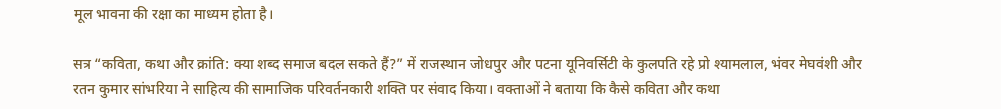मूल भावना की रक्षा का माध्यम होता है।

सत्र “कविता, कथा और क्रांति: क्या शब्द समाज बदल सकते हैं?” में राजस्थान जोधपुर और पटना यूनिवर्सिटी के कुलपति रहे प्रो श्यामलाल, भंवर मेघवंशी और रतन कुमार सांभरिया ने साहित्य की सामाजिक परिवर्तनकारी शक्ति पर संवाद किया। वक्ताओं ने बताया कि कैसे कविता और कथा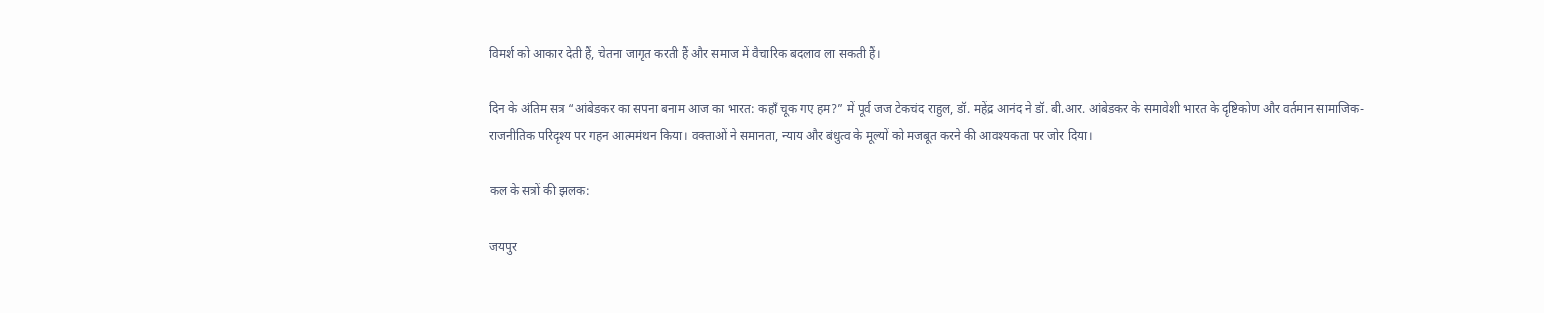विमर्श को आकार देती हैं, चेतना जागृत करती हैं और समाज में वैचारिक बदलाव ला सकती हैं।

दिन के अंतिम सत्र “आंबेडकर का सपना बनाम आज का भारत: कहाँ चूक गए हम?” में पूर्व जज टेकचंद राहुल, डॉ. महेंद्र आनंद ने डॉ. बी.आर. आंबेडकर के समावेशी भारत के दृष्टिकोण और वर्तमान सामाजिक-राजनीतिक परिदृश्य पर गहन आत्ममंथन किया। वक्ताओं ने समानता, न्याय और बंधुत्व के मूल्यों को मजबूत करने की आवश्यकता पर जोर दिया।

कल के सत्रों की झलक:

जयपुर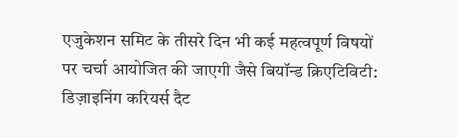एजुकेशन समिट के तीसरे दिन भी कई महत्वपूर्ण विषयों पर चर्चा आयोजित की जाएगी जैसे बियॉन्ड क्रिएटिविटी: डिज़ाइनिंग करियर्स दैट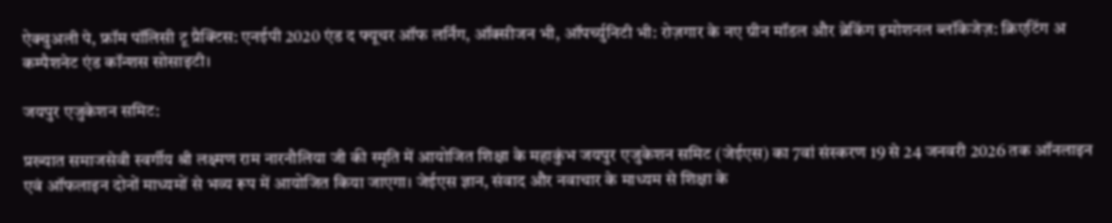ऐक्चुअली पे, फ्रॉम पॉलिसी टू प्रैक्टिस: एनईपी 2020 एंड द फ्यूचर ऑफ लर्निंग, ऑक्सीजन भी, ऑपर्च्युनिटी भी: रोज़गार के नए ग्रीन मॉडल और ब्रेकिंग इमोशनल ब्लॉकेजेज़: क्रिएटिंग अ कम्पैशनेट एंड कॉन्शस सोसाइटी।

जयपुर एजुकेशन समिट:

प्रख्यात समाजसेवी स्वर्गीय श्री लक्ष्मण राम नारनौलिया जी की स्मृति में आयोजित शिक्षा के महाकुंभ जयपुर एजुकेशन समिट (जेईएस) का 7वां संस्करण 19 से 24 जनवरी 2026 तक ऑनलाइन एवं ऑफलाइन दोनों माध्यमों से भव्य रूप में आयोजित किया जाएगा। जेईएस ज्ञान, संवाद और नवाचार के माध्यम से शिक्षा के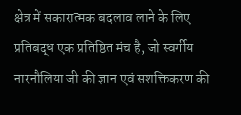क्षेत्र में सकारात्मक बदलाव लाने के लिए प्रतिबद्ध एक प्रतिष्ठित मंच है, जो स्वर्गीय नारनौलिया जी की ज्ञान एवं सशक्तिकरण की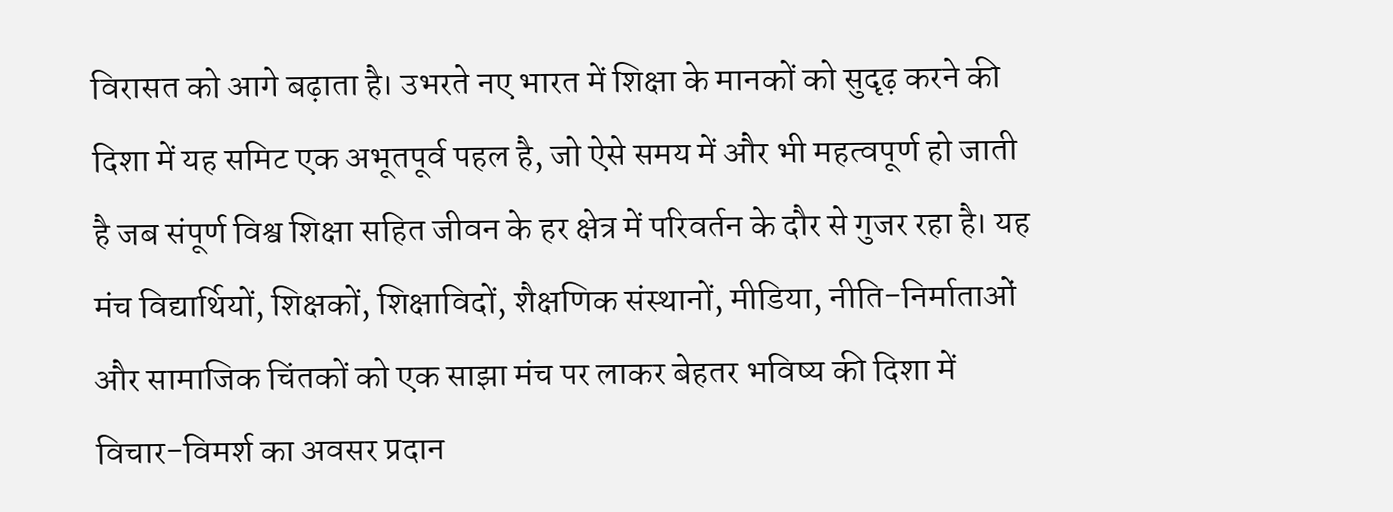विरासत को आगे बढ़ाता है। उभरते नए भारत में शिक्षा के मानकों को सुदृढ़ करने की दिशा में यह समिट एक अभूतपूर्व पहल है, जो ऐसे समय में और भी महत्वपूर्ण हो जाती है जब संपूर्ण विश्व शिक्षा सहित जीवन के हर क्षेत्र में परिवर्तन के दौर से गुजर रहा है। यह मंच विद्यार्थियों, शिक्षकों, शिक्षाविदों, शैक्षणिक संस्थानों, मीडिया, नीति-निर्माताओं और सामाजिक चिंतकों को एक साझा मंच पर लाकर बेहतर भविष्य की दिशा में विचार-विमर्श का अवसर प्रदान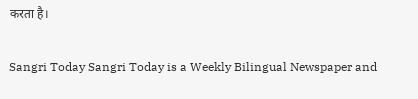करता है।

Sangri Today Sangri Today is a Weekly Bilingual Newspaper and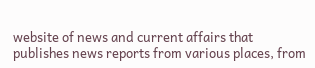website of news and current affairs that publishes news reports from various places, from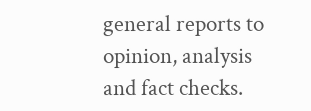general reports to opinion, analysis and fact checks.